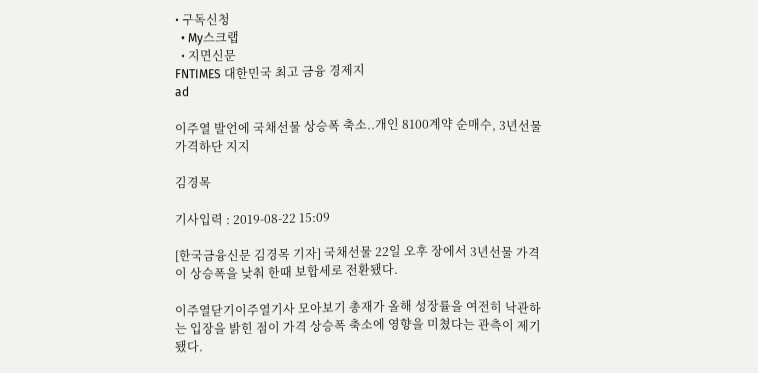• 구독신청
  • My스크랩
  • 지면신문
FNTIMES 대한민국 최고 금융 경제지
ad

이주열 발언에 국채선물 상승폭 축소..개인 8100계약 순매수, 3년선물 가격하단 지지

김경목

기사입력 : 2019-08-22 15:09

[한국금융신문 김경목 기자] 국채선물 22일 오후 장에서 3년선물 가격이 상승폭을 낮춰 한때 보합세로 전환됐다.

이주열닫기이주열기사 모아보기 총재가 올해 성장률을 여전히 낙관하는 입장을 밝힌 점이 가격 상승폭 축소에 영향을 미쳤다는 관측이 제기됐다.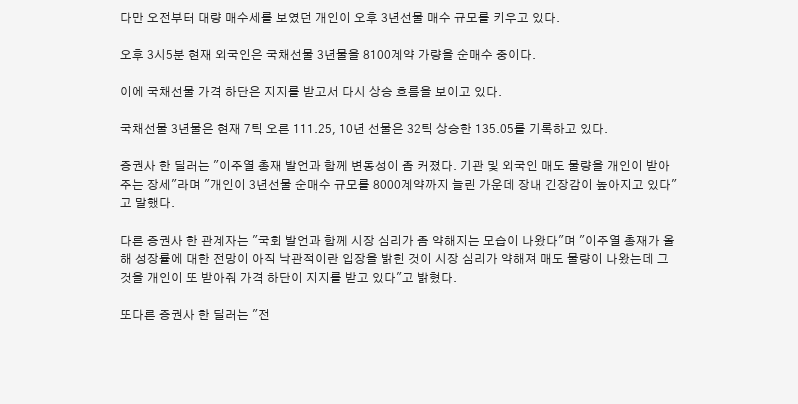다만 오전부터 대량 매수세를 보였던 개인이 오후 3년선물 매수 규모를 키우고 있다.

오후 3시5분 현재 외국인은 국채선물 3년물을 8100계약 가량을 순매수 중이다.

이에 국채선물 가격 하단은 지지를 받고서 다시 상승 흐름을 보이고 있다.

국채선물 3년물은 현재 7틱 오른 111.25, 10년 선물은 32틱 상승한 135.05를 기록하고 있다.

증권사 한 딜러는 "이주열 총재 발언과 함께 변동성이 좀 커졌다. 기관 및 외국인 매도 물량을 개인이 받아주는 장세"라며 "개인이 3년선물 순매수 규모를 8000계약까지 늘린 가운데 장내 긴장감이 높아지고 있다"고 말했다.

다른 증권사 한 관계자는 "국회 발언과 함께 시장 심리가 좀 약해지는 모습이 나왔다"며 "이주열 총재가 올해 성장률에 대한 전망이 아직 낙관적이란 입장을 밝힌 것이 시장 심리가 약해져 매도 물량이 나왔는데 그것을 개인이 또 받아줘 가격 하단이 지지를 받고 있다"고 밝혔다.

또다른 증권사 한 딜러는 "전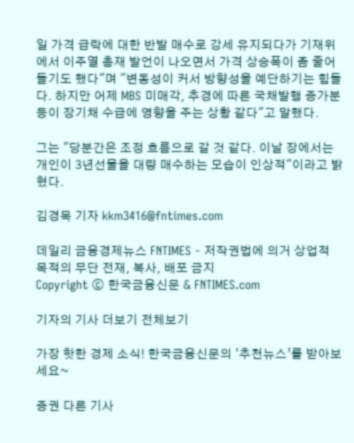일 가격 급락에 대한 반발 매수로 강세 유지되다가 기재위에서 이주열 총재 발언이 나오면서 가격 상승폭이 좀 줄어들기도 했다"며 "변동성이 커서 방향성을 예단하기는 힘들다. 하지만 어제 MBS 미매각, 추경에 따른 국채발행 증가분 등이 장기채 수급에 영향을 주는 상황 같다"고 말했다.

그는 "당분간은 조정 흐름으로 갈 것 같다. 이날 장에서는 개인이 3년선물을 대량 매수하는 모습이 인상적"이라고 밝혔다.

김경목 기자 kkm3416@fntimes.com

데일리 금융경제뉴스 FNTIMES - 저작권법에 의거 상업적 목적의 무단 전재, 복사, 배포 금지
Copyright ⓒ 한국금융신문 & FNTIMES.com

기자의 기사 더보기 전체보기

가장 핫한 경제 소식! 한국금융신문의 ‘추천뉴스’를 받아보세요~

증권 다른 기사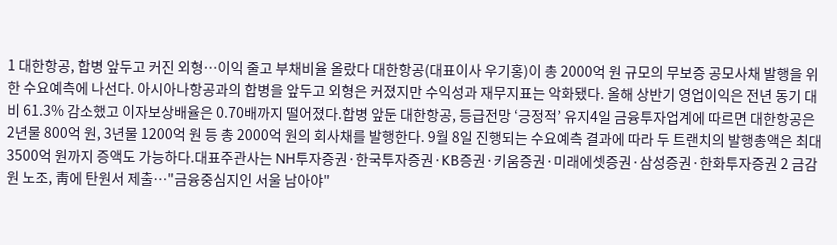1 대한항공, 합병 앞두고 커진 외형…이익 줄고 부채비율 올랐다 대한항공(대표이사 우기홍)이 총 2000억 원 규모의 무보증 공모사채 발행을 위한 수요예측에 나선다. 아시아나항공과의 합병을 앞두고 외형은 커졌지만 수익성과 재무지표는 악화됐다. 올해 상반기 영업이익은 전년 동기 대비 61.3% 감소했고 이자보상배율은 0.70배까지 떨어졌다.합병 앞둔 대한항공, 등급전망 ‘긍정적’ 유지4일 금융투자업계에 따르면 대한항공은 2년물 800억 원, 3년물 1200억 원 등 총 2000억 원의 회사채를 발행한다. 9월 8일 진행되는 수요예측 결과에 따라 두 트랜치의 발행총액은 최대 3500억 원까지 증액도 가능하다.대표주관사는 NH투자증권·한국투자증권·KB증권·키움증권·미래에셋증권·삼성증권·한화투자증권 2 금감원 노조, 靑에 탄원서 제출…"금융중심지인 서울 남아야"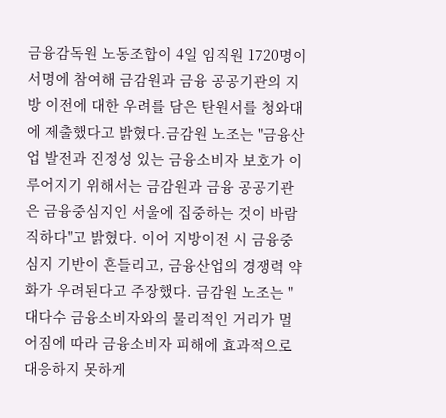금융감독원 노동조합이 4일 임직원 1720명이 서명에 참여해 금감원과 금융 공공기관의 지방 이전에 대한 우려를 담은 탄원서를 청와대에 제출했다고 밝혔다.금감원 노조는 "금융산업 발전과 진정성 있는 금융소비자 보호가 이루어지기 위해서는 금감원과 금융 공공기관은 금융중심지인 서울에 집중하는 것이 바람직하다"고 밝혔다. 이어 지방이전 시 금융중심지 기반이 흔들리고, 금융산업의 경쟁력 약화가 우려된다고 주장했다. 금감원 노조는 "대다수 금융소비자와의 물리적인 거리가 멀어짐에 따라 금융소비자 피해에 효과적으로 대응하지 못하게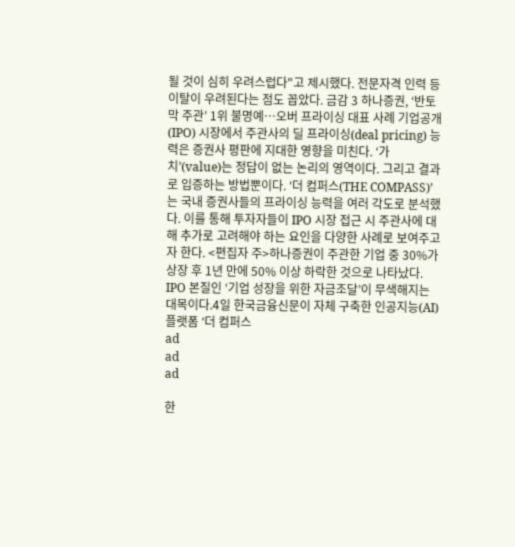될 것이 심히 우려스럽다"고 제시했다. 전문자격 인력 등 이탈이 우려된다는 점도 꼽았다. 금감 3 하나증권, ‘반토막 주관’ 1위 불명예…오버 프라이싱 대표 사례 기업공개(IPO) 시장에서 주관사의 딜 프라이싱(deal pricing) 능력은 증권사 평판에 지대한 영향을 미친다. ‘가치’(value)는 정답이 없는 논리의 영역이다. 그리고 결과로 입증하는 방법뿐이다. ‘더 컴퍼스(THE COMPASS)’는 국내 증권사들의 프라이싱 능력을 여러 각도로 분석했다. 이를 통해 투자자들이 IPO 시장 접근 시 주관사에 대해 추가로 고려해야 하는 요인을 다양한 사례로 보여주고자 한다. <편집자 주>하나증권이 주관한 기업 중 30%가 상장 후 1년 만에 50% 이상 하락한 것으로 나타났다. IPO 본질인 ‘기업 성장을 위한 자금조달’이 무색해지는 대목이다.4일 한국금융신문이 자체 구축한 인공지능(AI) 플랫폼 ‘더 컴퍼스
ad
ad
ad

한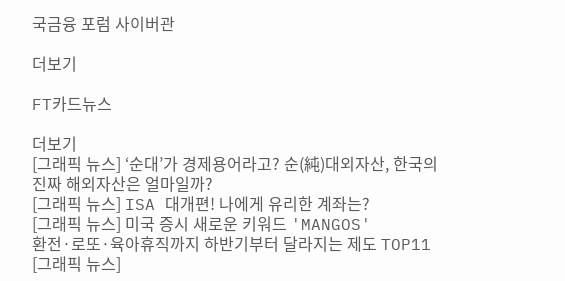국금융 포럼 사이버관

더보기

FT카드뉴스

더보기
[그래픽 뉴스] ‘순대’가 경제용어라고? 순(純)대외자산, 한국의 진짜 해외자산은 얼마일까?
[그래픽 뉴스] ISA 대개편! 나에게 유리한 계좌는?
[그래픽 뉴스] 미국 증시 새로운 키워드 'MANGOS'
환전·로또·육아휴직까지 하반기부터 달라지는 제도 TOP11
[그래픽 뉴스]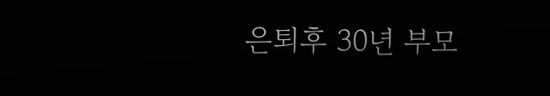은퇴후 30년 부모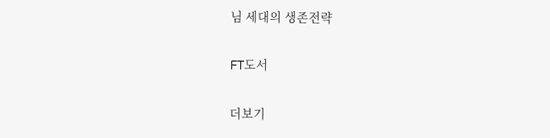님 세대의 생존전략

FT도서

더보기